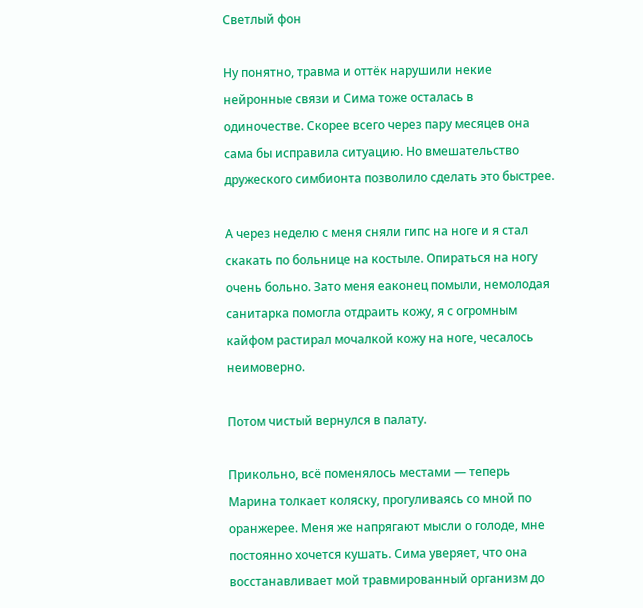Светлый фон

Ну понятно, травма и оттёк нарушили некие нейронные связи и Сима тоже осталась в одиночестве. Скорее всего через пару месяцев она сама бы исправила ситуацию. Но вмешательство дружеского симбионта позволило сделать это быстрее.

А через неделю с меня сняли гипс на ноге и я стал скакать по больнице на костыле. Опираться на ногу очень больно. Зато меня еаконец помыли, немолодая санитарка помогла отдраить кожу, я с огромным кайфом растирал мочалкой кожу на ноге, чесалось неимоверно.

Потом чистый вернулся в палату.

Прикольно, всё поменялось местами — теперь Марина толкает коляску, прогуливаясь со мной по оранжерее. Меня же напрягают мысли о голоде, мне постоянно хочется кушать. Сима уверяет, что она восстанавливает мой травмированный организм до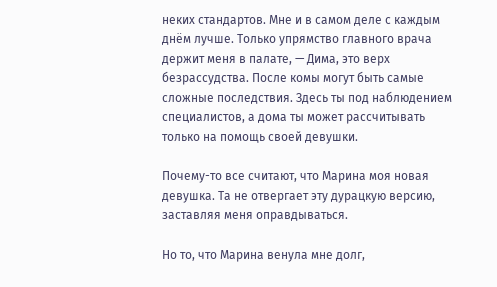неких стандартов. Мне и в самом деле с каждым днём лучше. Только упрямство главного врача держит меня в палате, — Дима, это верх безрассудства. После комы могут быть самые сложные последствия. Здесь ты под наблюдением специалистов, а дома ты может рассчитывать только на помощь своей девушки.

Почему-то все считают, что Марина моя новая девушка. Та не отвергает эту дурацкую версию, заставляя меня оправдываться.

Но то, что Марина венула мне долг,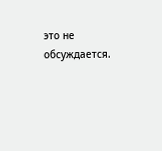это не обсуждается.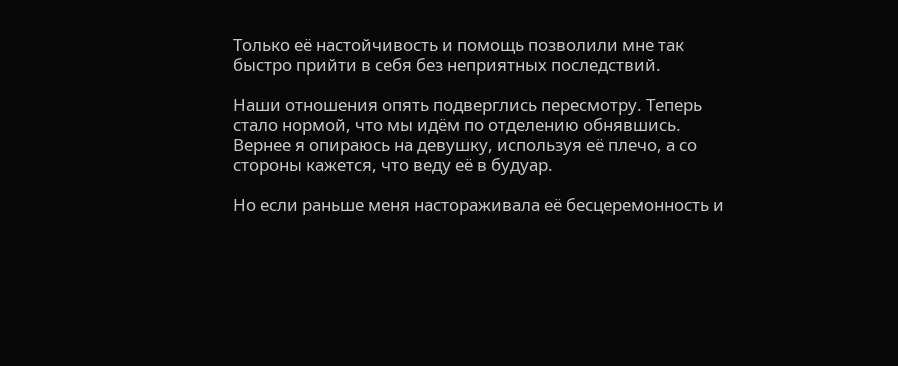Только её настойчивость и помощь позволили мне так быстро прийти в себя без неприятных последствий.

Наши отношения опять подверглись пересмотру. Теперь стало нормой, что мы идём по отделению обнявшись. Вернее я опираюсь на девушку, используя её плечо, а со стороны кажется, что веду её в будуар.

Но если раньше меня настораживала её бесцеремонность и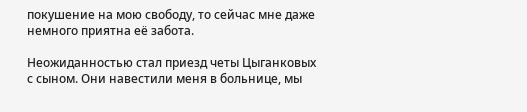покушение на мою свободу, то сейчас мне даже немного приятна её забота.

Неожиданностью стал приезд четы Цыганковых с сыном. Они навестили меня в больнице, мы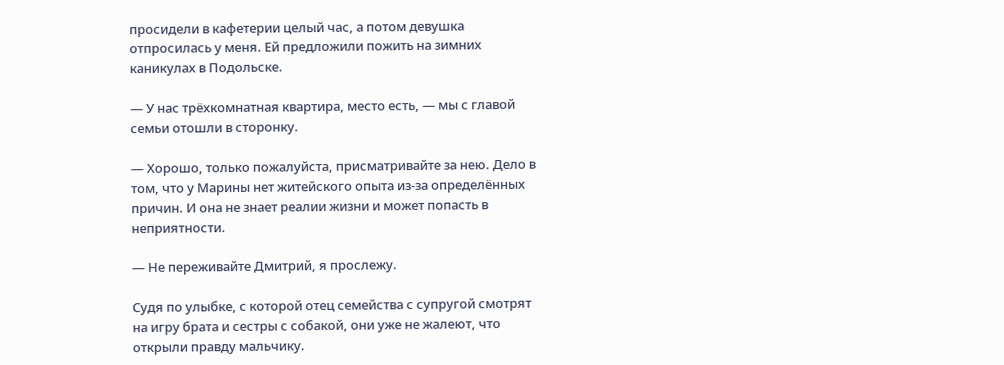просидели в кафетерии целый час, а потом девушка отпросилась у меня. Ей предложили пожить на зимних каникулах в Подольске.

— У нас трёхкомнатная квартира, место есть, — мы с главой семьи отошли в сторонку.

— Хорошо, только пожалуйста, присматривайте за нею. Дело в том, что у Марины нет житейского опыта из-за определённых причин. И она не знает реалии жизни и может попасть в неприятности.

— Не переживайте Дмитрий, я прослежу.

Судя по улыбке, с которой отец семейства с супругой смотрят на игру брата и сестры с собакой, они уже не жалеют, что открыли правду мальчику.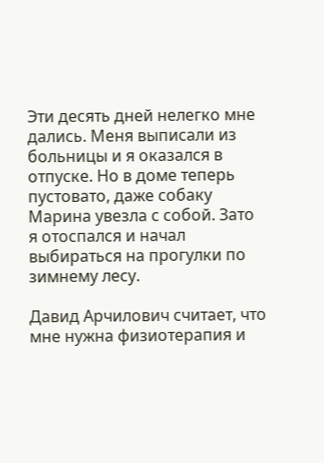Эти десять дней нелегко мне дались. Меня выписали из больницы и я оказался в отпуске. Но в доме теперь пустовато, даже собаку Марина увезла с собой. Зато я отоспался и начал выбираться на прогулки по зимнему лесу.

Давид Арчилович считает, что мне нужна физиотерапия и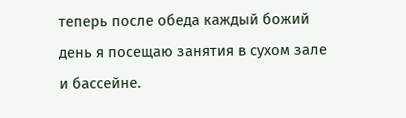теперь после обеда каждый божий день я посещаю занятия в сухом зале и бассейне.